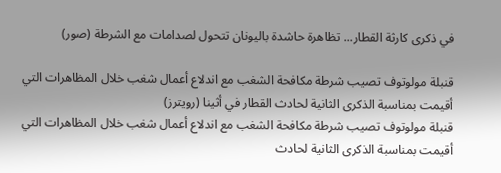في ذكرى كارثة القطار... تظاهرة حاشدة باليونان تتحول لصدامات مع الشرطة (صور)

قنبلة مولوتوف تصيب شرطة مكافحة الشغب مع اندلاع أعمال شغب خلال المظاهرات التي أقيمت بمناسبة الذكرى الثانية لحادث القطار في أثينا (رويترز)
قنبلة مولوتوف تصيب شرطة مكافحة الشغب مع اندلاع أعمال شغب خلال المظاهرات التي أقيمت بمناسبة الذكرى الثانية لحادث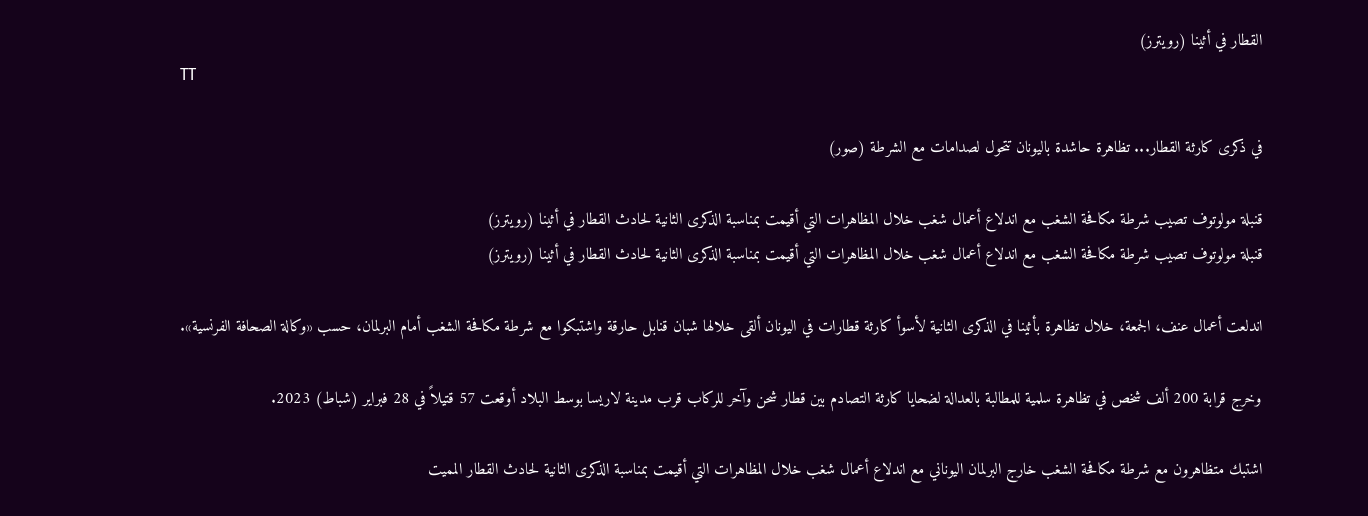القطار في أثينا (رويترز)
TT

في ذكرى كارثة القطار... تظاهرة حاشدة باليونان تتحول لصدامات مع الشرطة (صور)

قنبلة مولوتوف تصيب شرطة مكافحة الشغب مع اندلاع أعمال شغب خلال المظاهرات التي أقيمت بمناسبة الذكرى الثانية لحادث القطار في أثينا (رويترز)
قنبلة مولوتوف تصيب شرطة مكافحة الشغب مع اندلاع أعمال شغب خلال المظاهرات التي أقيمت بمناسبة الذكرى الثانية لحادث القطار في أثينا (رويترز)

اندلعت أعمال عنف، الجمعة، خلال تظاهرة بأثينا في الذكرى الثانية لأسوأ كارثة قطارات في اليونان ألقى خلالها شبان قنابل حارقة واشتبكوا مع شرطة مكافحة الشغب أمام البرلمان، حسب «وكالة الصحافة الفرنسية».

وخرج قرابة 200 ألف شخص في تظاهرة سلمية للمطالبة بالعدالة لضحايا كارثة التصادم بين قطار شحن وآخر للركاب قرب مدينة لاريسا بوسط البلاد أوقعت 57 قتيلاً في 28 فبراير (شباط) 2023.

اشتبك متظاهرون مع شرطة مكافحة الشغب خارج البرلمان اليوناني مع اندلاع أعمال شغب خلال المظاهرات التي أقيمت بمناسبة الذكرى الثانية لحادث القطار المميت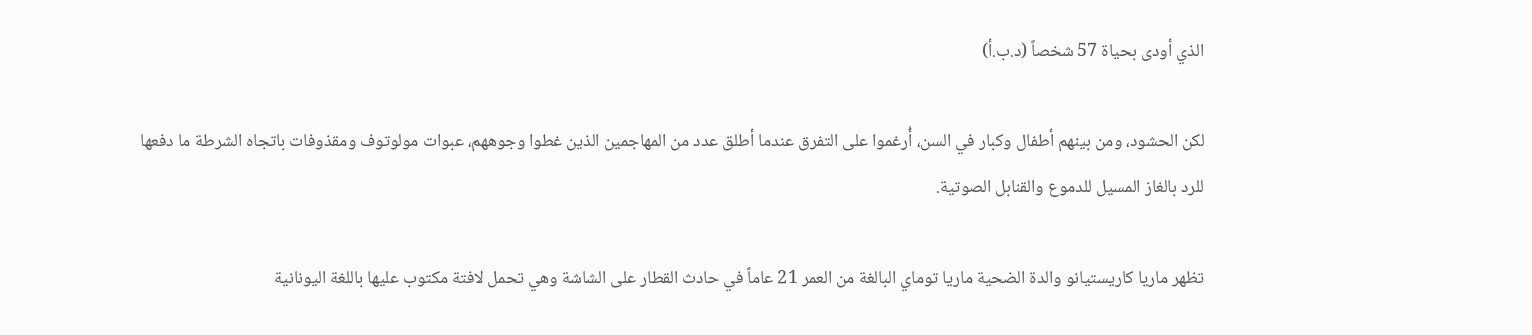الذي أودى بحياة 57 شخصاً (د.ب.أ)

لكن الحشود، ومن بينهم أطفال وكبار في السن، أُرغموا على التفرق عندما أطلق عدد من المهاجمين الذين غطوا وجوههم، عبوات مولوتوف ومقذوفات باتجاه الشرطة ما دفعها للرد بالغاز المسيل للدموع والقنابل الصوتية.

تظهر ماريا كاريستيانو والدة الضحية ماريا توماي البالغة من العمر 21 عاماً في حادث القطار على الشاشة وهي تحمل لافتة مكتوب عليها باللغة اليونانية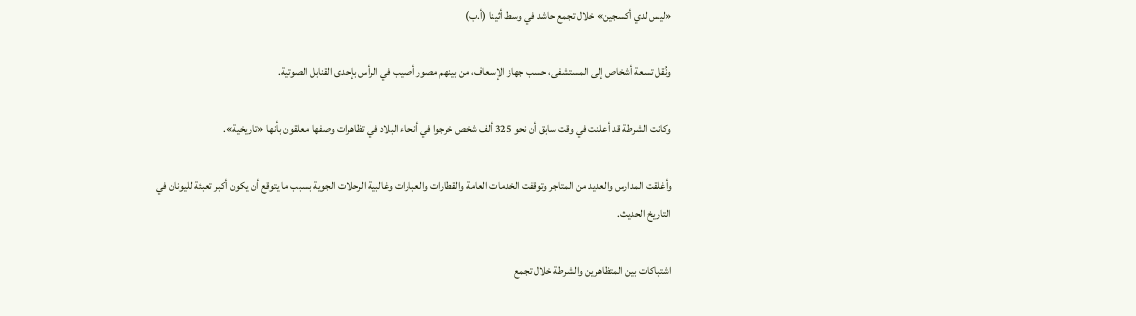«ليس لدي أكسجين» خلال تجمع حاشد في وسط أثينا (أ.ب)

ونُقل تسعة أشخاص إلى المستشفى، حسب جهاز الإسعاف، من بينهم مصور أصيب في الرأس بإحدى القنابل الصوتية.

وكانت الشرطة قد أعلنت في وقت سابق أن نحو 325 ألف شخص خرجوا في أنحاء البلاد في تظاهرات وصفها معلقون بأنها «تاريخية».

وأغلقت المدارس والعديد من المتاجر وتوقفت الخدمات العامة والقطارات والعبارات وغالبية الرحلات الجوية بسبب ما يتوقع أن يكون أكبر تعبئة لليونان في التاريخ الحديث.

اشتباكات بين المتظاهرين والشرطة خلال تجمع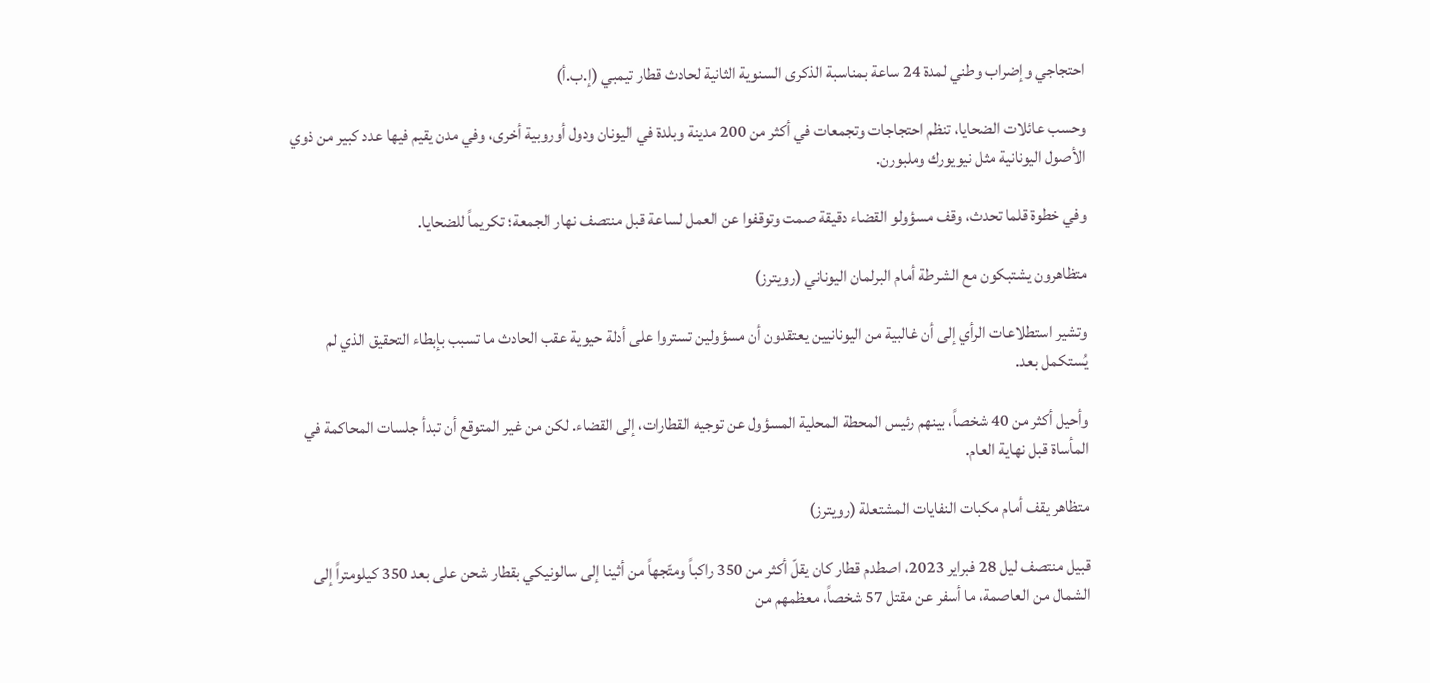احتجاجي وإضراب وطني لمدة 24 ساعة بمناسبة الذكرى السنوية الثانية لحادث قطار تيمبي (إ.ب.أ)

وحسب عائلات الضحايا، تنظم احتجاجات وتجمعات في أكثر من 200 مدينة وبلدة في اليونان ودول أوروبية أخرى، وفي مدن يقيم فيها عدد كبير من ذوي الأصول اليونانية مثل نيويورك وملبورن.

وفي خطوة قلما تحدث، وقف مسؤولو القضاء دقيقة صمت وتوقفوا عن العمل لساعة قبل منتصف نهار الجمعة؛ تكريماً للضحايا.

متظاهرون يشتبكون مع الشرطة أمام البرلمان اليوناني (رويترز)

وتشير استطلاعات الرأي إلى أن غالبية من اليونانيين يعتقدون أن مسؤولين تستروا على أدلة حيوية عقب الحادث ما تسبب بإبطاء التحقيق الذي لم يُستكمل بعد.

وأحيل أكثر من 40 شخصاً، بينهم رئيس المحطة المحلية المسؤول عن توجيه القطارات، إلى القضاء. لكن من غير المتوقع أن تبدأ جلسات المحاكمة في المأساة قبل نهاية العام.

متظاهر يقف أمام مكبات النفايات المشتعلة (رويترز)

قبيل منتصف ليل 28 فبراير 2023، اصطدم قطار كان يقلّ أكثر من 350 راكباً ومتّجهاً من أثينا إلى سالونيكي بقطار شحن على بعد 350 كيلومتراً إلى الشمال من العاصمة، ما أسفر عن مقتل 57 شخصاً، معظمهم من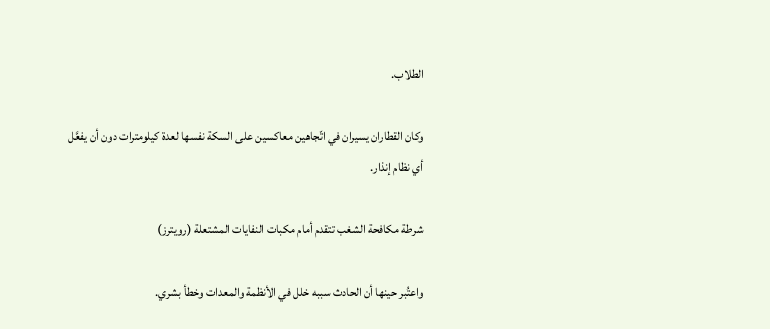الطلاب.

وكان القطاران يسيران في اتّجاهين معاكسين على السكة نفسها لعدة كيلومترات دون أن يفعَّل أي نظام إنذار.

شرطة مكافحة الشغب تتقدم أمام مكبات النفايات المشتعلة (رويترز)

واعتُبر حينها أن الحادث سببه خلل في الأنظمة والمعدات وخطأ بشري.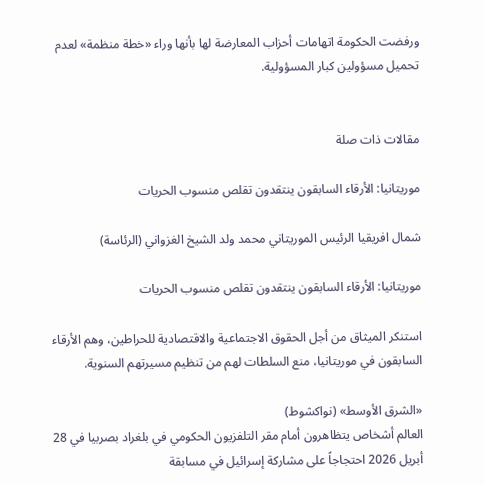ورفضت الحكومة اتهامات أحزاب المعارضة لها بأنها وراء «خطة منظمة» لعدم تحميل مسؤولين كبار المسؤولية.


مقالات ذات صلة

موريتانيا: الأرقاء السابقون ينتقدون تقلص منسوب الحريات

شمال افريقيا الرئيس الموريتاني محمد ولد الشيخ الغزواني (الرئاسة)

موريتانيا: الأرقاء السابقون ينتقدون تقلص منسوب الحريات

استنكر الميثاق من أجل الحقوق الاجتماعية والاقتصادية للحراطين، وهم الأرقاء السابقون في موريتانيا، منع السلطات لهم من تنظيم مسيرتهم السنوية.

«الشرق الأوسط» (نواكشوط)
العالم أشخاص يتظاهرون أمام مقر التلفزيون الحكومي في بلغراد بصربيا في 28 أبريل 2026 احتجاجاً على مشاركة إسرائيل في مسابقة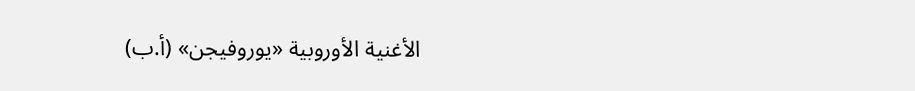الأغنية الأوروبية «يوروفيجن» (أ.ب)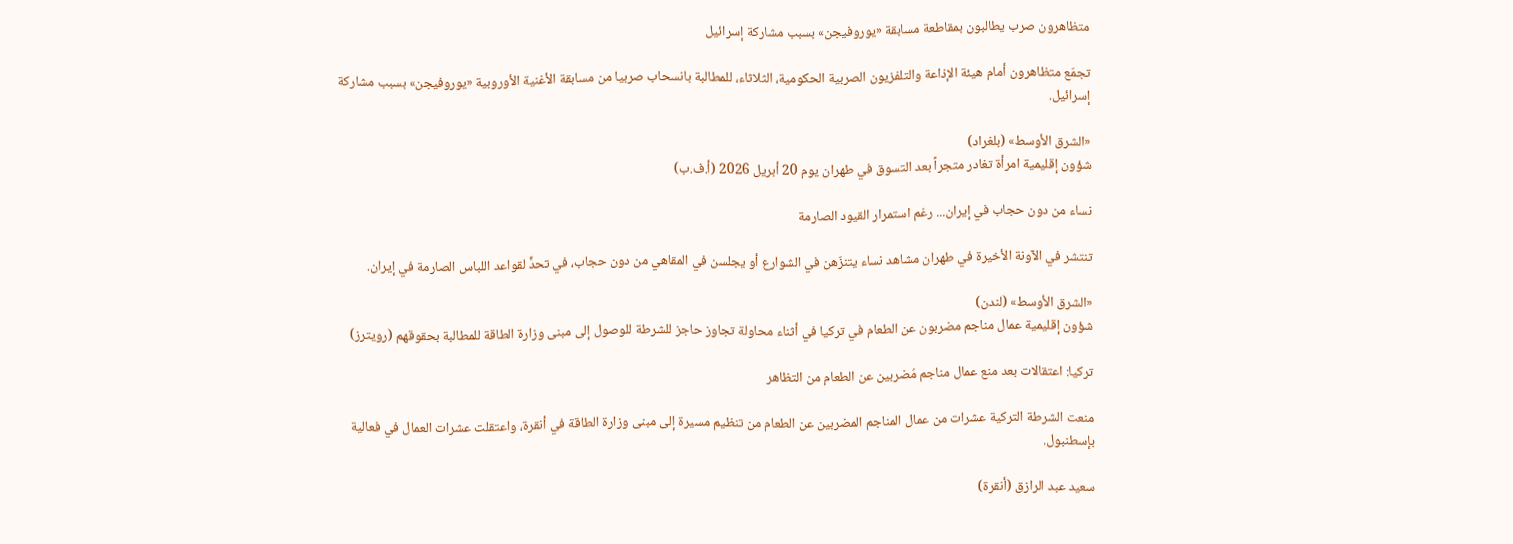متظاهرون صرب يطالبون بمقاطعة مسابقة «يوروفيجن» بسبب مشاركة إسرائيل

تجمّع متظاهرون أمام هيئة الإذاعة والتلفزيون الصربية الحكومية، الثلاثاء، للمطالبة بانسحاب صربيا من مسابقة الأغنية الأوروبية «يوروفيجن» بسبب مشاركة إسرائيل.

«الشرق الأوسط» (بلغراد)
شؤون إقليمية امرأة تغادر متجراً بعد التسوق في طهران يوم 20 أبريل 2026 (أ.ف.ب)

نساء من دون حجاب في إيران... رغم استمرار القيود الصارمة

تنتشر في الآونة الأخيرة في طهران مشاهد نساء يتنزّهن في الشوارع أو يجلسن في المقاهي من دون حجاب، في تحدٍّ لقواعد اللباس الصارمة في إيران.

«الشرق الأوسط» (لندن)
شؤون إقليمية عمال مناجم مضربون عن الطعام في تركيا في أثناء محاولة تجاوز حاجز للشرطة للوصول إلى مبنى وزارة الطاقة للمطالبة بحقوقهم (رويترز)

تركيا: اعتقالات بعد منع عمال مناجم مُضربين عن الطعام من التظاهر

منعت الشرطة التركية عشرات من عمال المناجم المضربين عن الطعام من تنظيم مسيرة إلى مبنى وزارة الطاقة في أنقرة، واعتقلت عشرات العمال في فعالية بإسطنبول.

سعيد عبد الرازق (أنقرة)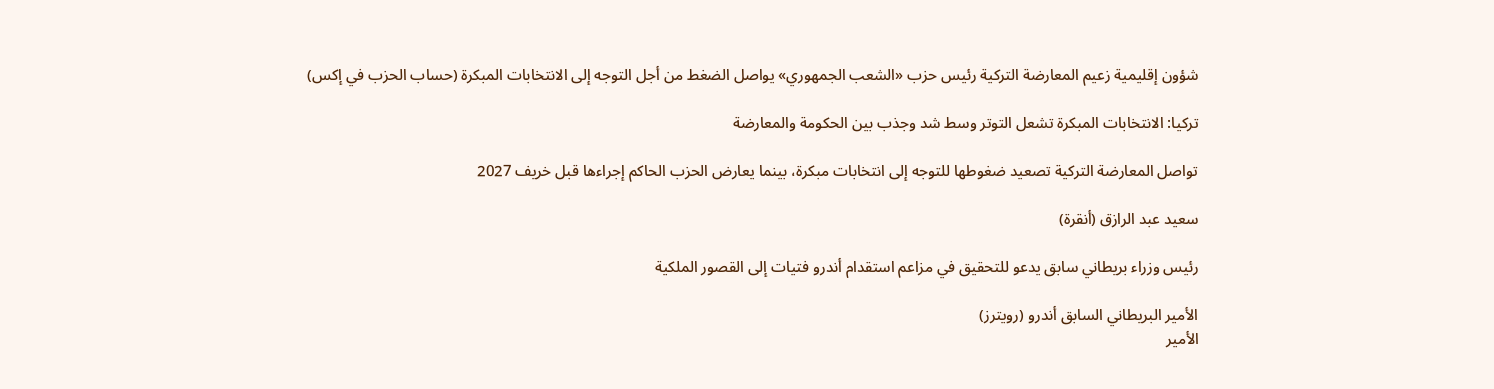شؤون إقليمية زعيم المعارضة التركية رئيس حزب «الشعب الجمهوري» يواصل الضغط من أجل التوجه إلى الانتخابات المبكرة (حساب الحزب في إكس)

تركيا: الانتخابات المبكرة تشعل التوتر وسط شد وجذب بين الحكومة والمعارضة

تواصل المعارضة التركية تصعيد ضغوطها للتوجه إلى انتخابات مبكرة، بينما يعارض الحزب الحاكم إجراءها قبل خريف 2027

سعيد عبد الرازق (أنقرة)

رئيس وزراء بريطاني سابق يدعو للتحقيق في مزاعم استقدام أندرو فتيات إلى القصور الملكية

الأمير البريطاني السابق أندرو (رويترز)
الأمير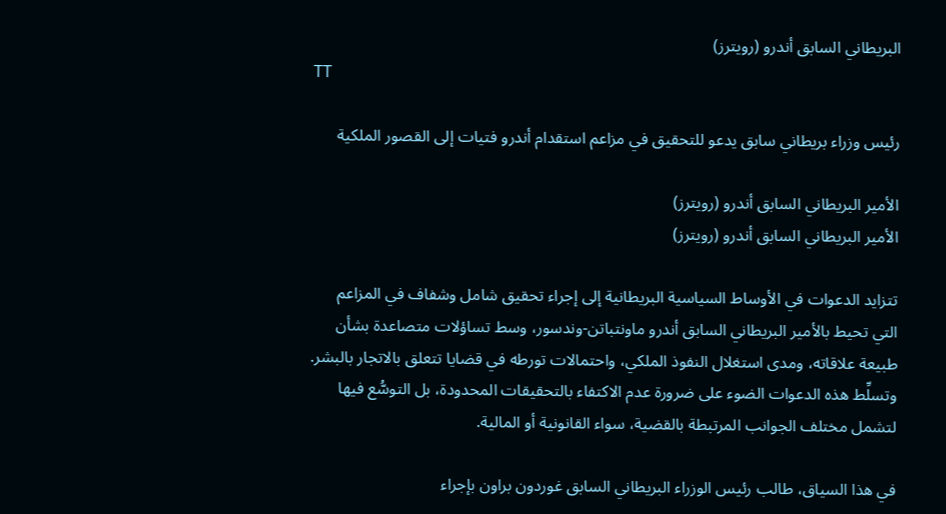البريطاني السابق أندرو (رويترز)
TT

رئيس وزراء بريطاني سابق يدعو للتحقيق في مزاعم استقدام أندرو فتيات إلى القصور الملكية

الأمير البريطاني السابق أندرو (رويترز)
الأمير البريطاني السابق أندرو (رويترز)

تتزايد الدعوات في الأوساط السياسية البريطانية إلى إجراء تحقيق شامل وشفاف في المزاعم التي تحيط بالأمير البريطاني السابق أندرو ماونتباتن-وندسور، وسط تساؤلات متصاعدة بشأن طبيعة علاقاته، ومدى استغلال النفوذ الملكي، واحتمالات تورطه في قضايا تتعلق بالاتجار بالبشر. وتسلِّط هذه الدعوات الضوء على ضرورة عدم الاكتفاء بالتحقيقات المحدودة، بل التوسُّع فيها لتشمل مختلف الجوانب المرتبطة بالقضية، سواء القانونية أو المالية.

في هذا السياق، طالب رئيس الوزراء البريطاني السابق غوردون براون بإجراء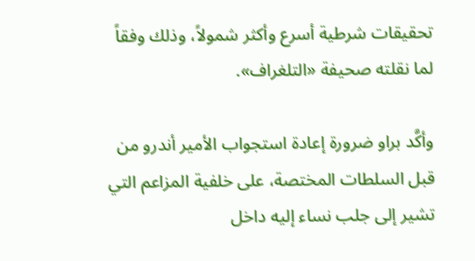تحقيقات شرطية أسرع وأكثر شمولاً، وذلك وفقاً لما نقلته صحيفة «التلغراف».

وأكَّد براو ضرورة إعادة استجواب الأمير أندرو من قبل السلطات المختصة، على خلفية المزاعم التي تشير إلى جلب نساء إليه داخل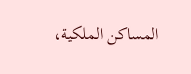المساكن الملكية،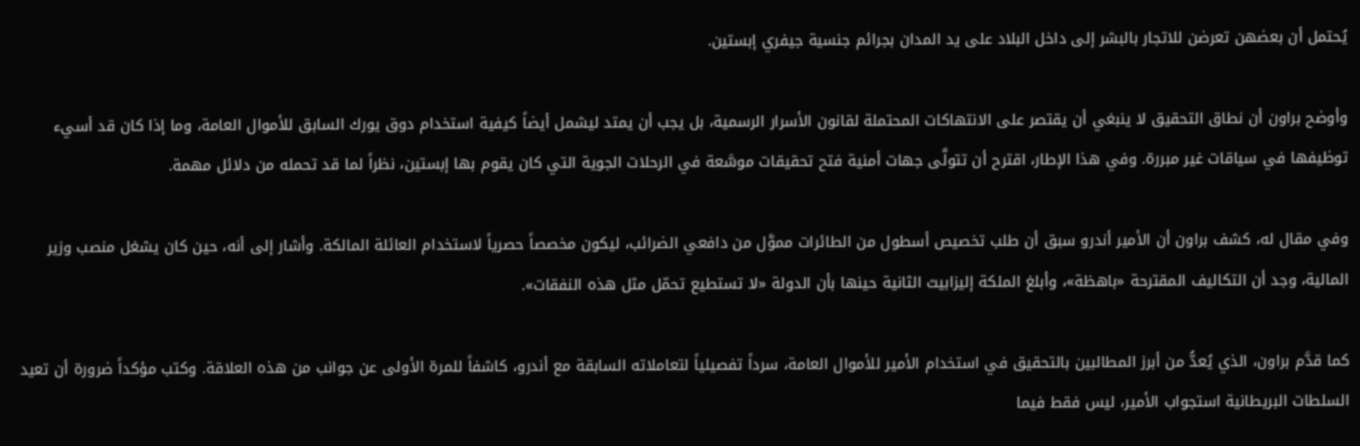يُحتمل أن بعضهن تعرضن للاتجار بالبشر إلى داخل البلاد على يد المدان بجرائم جنسية جيفري إبستين.

وأوضح براون أن نطاق التحقيق لا ينبغي أن يقتصر على الانتهاكات المحتملة لقانون الأسرار الرسمية، بل يجب أن يمتد ليشمل أيضاً كيفية استخدام دوق يورك السابق للأموال العامة، وما إذا كان قد أسيء توظيفها في سياقات غير مبررة. وفي هذا الإطار، اقترح أن تتولَّى جهات أمنية فتح تحقيقات موسَّعة في الرحلات الجوية التي كان يقوم بها إبستين، نظراً لما قد تحمله من دلائل مهمة.

وفي مقال له، كشف براون أن الأمير أندرو سبق أن طلب تخصيص أسطول من الطائرات مموَّل من دافعي الضرائب، ليكون مخصصاً حصرياً لاستخدام العائلة المالكة. وأشار إلى أنه، حين كان يشغل منصب وزير المالية، وجد أن التكاليف المقترحة «باهظة»، وأبلغ الملكة إليزابيث الثانية حينها بأن الدولة «لا تستطيع تحمّل مثل هذه النفقات».

كما قدَّم براون، الذي يُعدُّ من أبرز المطالبين بالتحقيق في استخدام الأمير للأموال العامة، سرداً تفصيلياً لتعاملاته السابقة مع أندرو، كاشفاً للمرة الأولى عن جوانب من هذه العلاقة. وكتب مؤكداً ضرورة أن تعيد السلطات البريطانية استجواب الأمير، ليس فقط فيما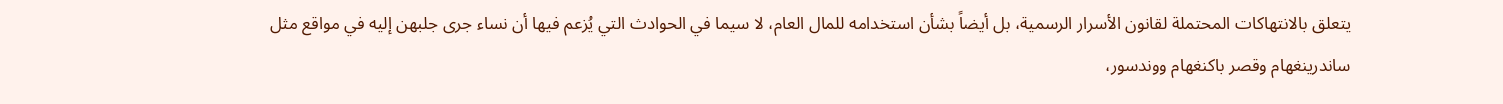يتعلق بالانتهاكات المحتملة لقانون الأسرار الرسمية، بل أيضاً بشأن استخدامه للمال العام، لا سيما في الحوادث التي يُزعم فيها أن نساء جرى جلبهن إليه في مواقع مثل ساندرينغهام وقصر باكنغهام ووندسور،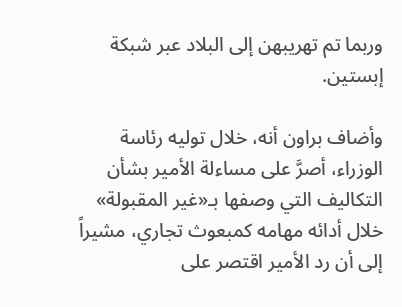وربما تم تهريبهن إلى البلاد عبر شبكة إبستين.

وأضاف براون أنه، خلال توليه رئاسة الوزراء، أصرَّ على مساءلة الأمير بشأن التكاليف التي وصفها بـ«غير المقبولة» خلال أدائه مهامه كمبعوث تجاري، مشيراً إلى أن رد الأمير اقتصر على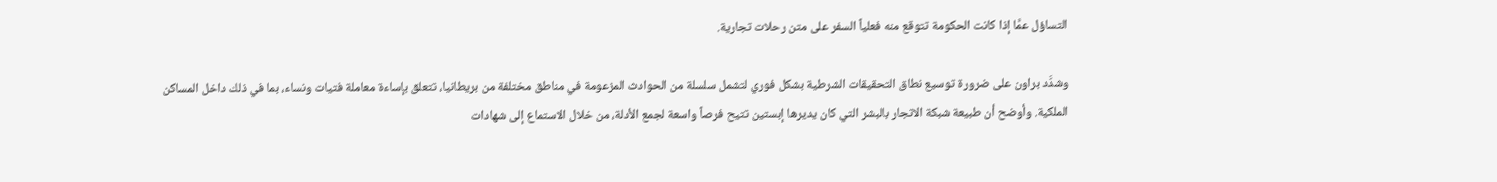التساؤل عمَّا إذا كانت الحكومة تتوقع منه فعلياً السفر على متن رحلات تجارية.

وشدَّد براون على ضرورة توسيع نطاق التحقيقات الشرطية بشكل فوري لتشمل سلسلة من الحوادث المزعومة في مناطق مختلفة من بريطانيا، تتعلق بإساءة معاملة فتيات ونساء، بما في ذلك داخل المساكن الملكية. وأوضح أن طبيعة شبكة الاتجار بالبشر التي كان يديرها إبستين تتيح فرصاً واسعة لجمع الأدلة، من خلال الاستماع إلى شهادات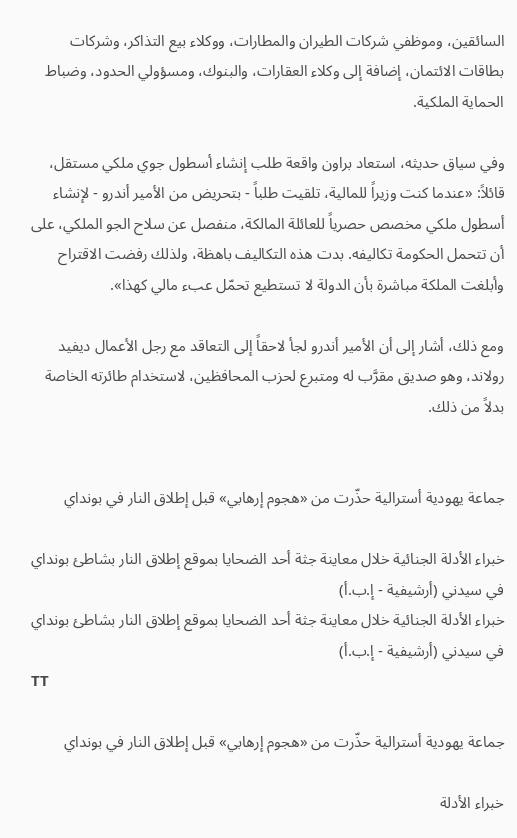السائقين، وموظفي شركات الطيران والمطارات، ووكلاء بيع التذاكر، وشركات بطاقات الائتمان، إضافة إلى وكلاء العقارات، والبنوك، ومسؤولي الحدود، وضباط الحماية الملكية.

وفي سياق حديثه، استعاد براون واقعة طلب إنشاء أسطول جوي ملكي مستقل، قائلاً: «عندما كنت وزيراً للمالية، تلقيت طلباً - بتحريض من الأمير أندرو - لإنشاء أسطول ملكي مخصص حصرياً للعائلة المالكة، منفصل عن سلاح الجو الملكي، على أن تتحمل الحكومة تكاليفه. بدت هذه التكاليف باهظة، ولذلك رفضت الاقتراح وأبلغت الملكة مباشرة بأن الدولة لا تستطيع تحمّل عبء مالي كهذا».

ومع ذلك، أشار إلى أن الأمير أندرو لجأ لاحقاً إلى التعاقد مع رجل الأعمال ديفيد رولاند، وهو صديق مقرَّب له ومتبرع لحزب المحافظين، لاستخدام طائرته الخاصة بدلاً من ذلك.


جماعة يهودية أسترالية حذّرت من «هجوم إرهابي» قبل إطلاق النار في بونداي

خبراء الأدلة الجنائية خلال معاينة جثة أحد الضحايا بموقع إطلاق النار بشاطئ بونداي في سيدني (أرشيفية - إ.ب.أ)
خبراء الأدلة الجنائية خلال معاينة جثة أحد الضحايا بموقع إطلاق النار بشاطئ بونداي في سيدني (أرشيفية - إ.ب.أ)
TT

جماعة يهودية أسترالية حذّرت من «هجوم إرهابي» قبل إطلاق النار في بونداي

خبراء الأدلة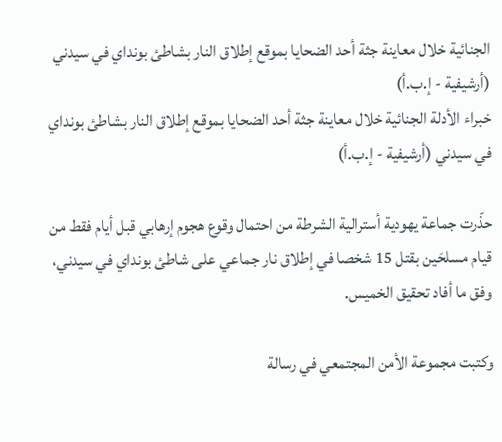الجنائية خلال معاينة جثة أحد الضحايا بموقع إطلاق النار بشاطئ بونداي في سيدني (أرشيفية - إ.ب.أ)
خبراء الأدلة الجنائية خلال معاينة جثة أحد الضحايا بموقع إطلاق النار بشاطئ بونداي في سيدني (أرشيفية - إ.ب.أ)

حذّرت جماعة يهودية أسترالية الشرطة من احتمال وقوع هجوم إرهابي قبل أيام فقط من قيام مسلحَين بقتل 15 شخصا في إطلاق نار جماعي على شاطئ بونداي في سيدني، وفق ما أفاد تحقيق الخميس.

وكتبت مجموعة الأمن المجتمعي في رسالة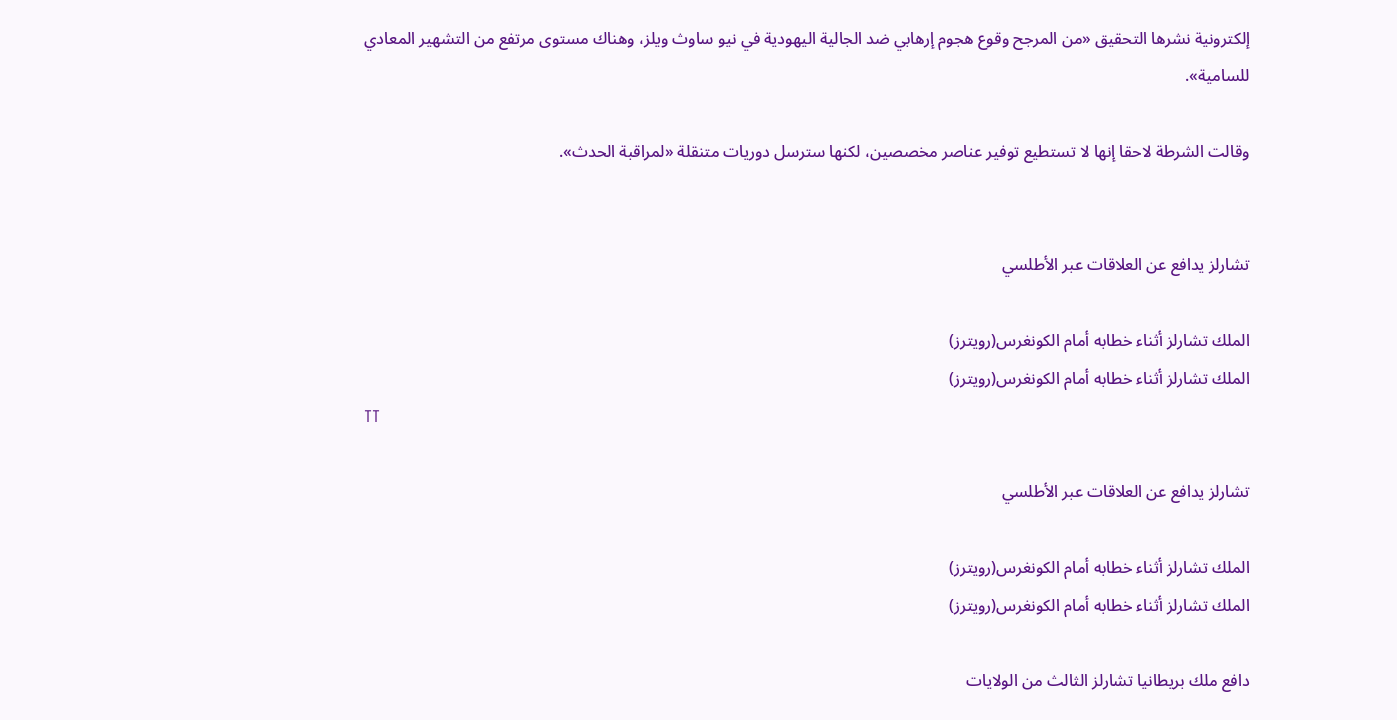إلكترونية نشرها التحقيق «من المرجح وقوع هجوم إرهابي ضد الجالية اليهودية في نيو ساوث ويلز، وهناك مستوى مرتفع من التشهير المعادي للسامية».

وقالت الشرطة لاحقا إنها لا تستطيع توفير عناصر مخصصين، لكنها سترسل دوريات متنقلة «لمراقبة الحدث».


تشارلز يدافع عن العلاقات عبر الأطلسي

الملك تشارلز أثناء خطابه أمام الكونغرس(رويترز)
الملك تشارلز أثناء خطابه أمام الكونغرس(رويترز)
TT

تشارلز يدافع عن العلاقات عبر الأطلسي

الملك تشارلز أثناء خطابه أمام الكونغرس(رويترز)
الملك تشارلز أثناء خطابه أمام الكونغرس(رويترز)

دافع ملك بريطانيا تشارلز الثالث من الولايات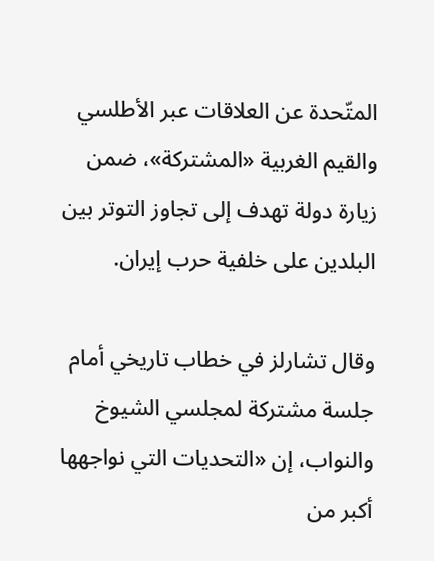المتّحدة عن العلاقات عبر الأطلسي والقيم الغربية «المشتركة»، ضمن زيارة دولة تهدف إلى تجاوز التوتر بين البلدين على خلفية حرب إيران.

وقال تشارلز في خطاب تاريخي أمام جلسة مشتركة لمجلسي الشيوخ والنواب، إن «التحديات التي نواجهها أكبر من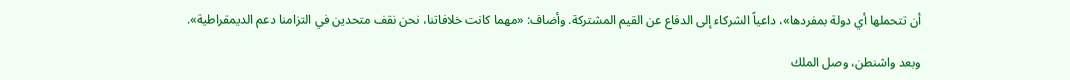أن تتحملها أي دولة بمفردها»، داعياً الشركاء إلى الدفاع عن القيم المشتركة. وأضاف: «مهما كانت خلافاتنا، نحن نقف متحدين في التزامنا دعم الديمقراطية».

وبعد واشنطن، وصل الملك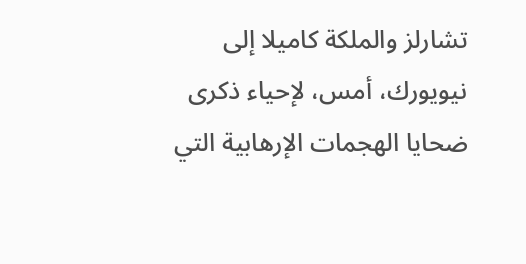تشارلز والملكة كاميلا إلى نيويورك، أمس، لإحياء ذكرى ضحايا الهجمات الإرهابية التي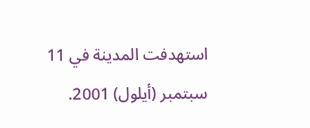استهدفت المدينة في 11 سبتمبر (أيلول) 2001.